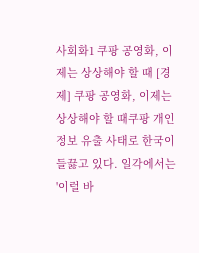사회화1 쿠팡 공영화, 이제는 상상해야 할 때 [경제] 쿠팡 공영화, 이제는 상상해야 할 때쿠팡 개인정보 유출 사태로 한국이 들끓고 있다. 일각에서는 '이럴 바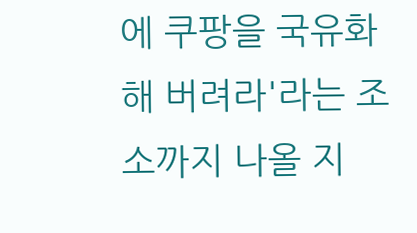에 쿠팡을 국유화해 버려라'라는 조소까지 나올 지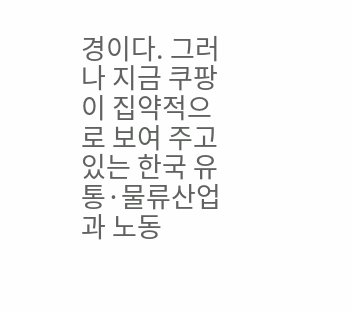경이다. 그러나 지금 쿠팡이 집약적으로 보여 주고 있는 한국 유통·물류산업과 노동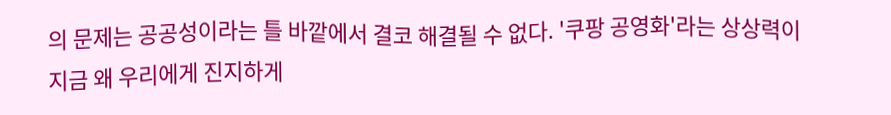의 문제는 공공성이라는 틀 바깥에서 결코 해결될 수 없다. '쿠팡 공영화'라는 상상력이 지금 왜 우리에게 진지하게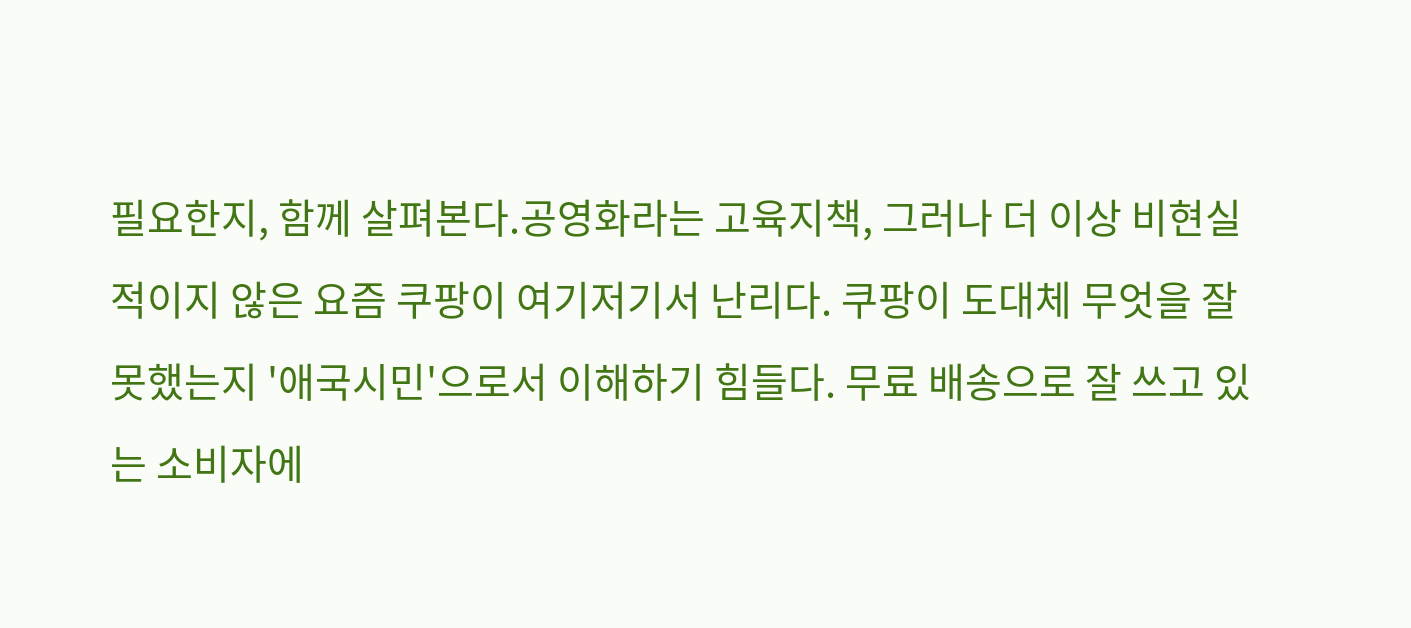필요한지, 함께 살펴본다.공영화라는 고육지책, 그러나 더 이상 비현실적이지 않은 요즘 쿠팡이 여기저기서 난리다. 쿠팡이 도대체 무엇을 잘못했는지 '애국시민'으로서 이해하기 힘들다. 무료 배송으로 잘 쓰고 있는 소비자에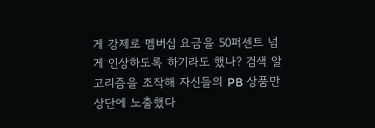게 강제로 멤버십 요금을 50퍼센트 넘게 인상하도록 하기라도 했나? 검색 알고리즘을 조작해 자신들의 PB 상품만 상단에 노출했다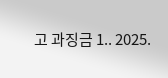고 과징금 1.. 2025.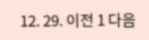12. 29. 이전 1 다음